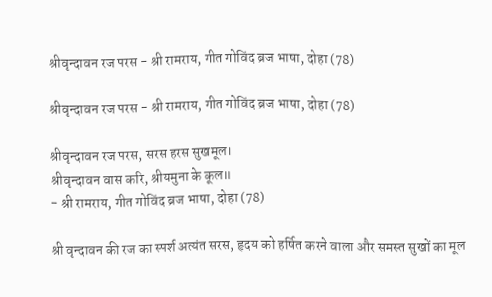श्रीवृन्दावन रज परस - श्री रामराय, गीत गोविंद ब्रज भाषा, दोहा (78)

श्रीवृन्दावन रज परस - श्री रामराय, गीत गोविंद ब्रज भाषा, दोहा (78)

श्रीवृन्दावन रज परस, सरस हरस सुखमूल।
श्रीवृन्दावन वास करि, श्रीयमुना के कूल॥
- श्री रामराय, गीत गोविंद ब्रज भाषा, दोहा (78)

श्री वृन्दावन की रज का स्पर्श अत्यंत सरस, हृदय को हर्षित करने वाला और समस्त सुखों का मूल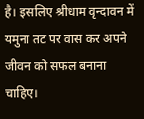है। इसलिए श्रीधाम वृन्दावन में यमुना तट पर वास कर अपने जीवन को सफल बनाना चाहिए।